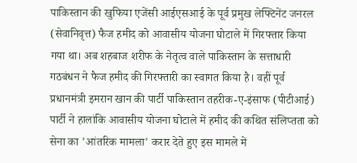पाकिस्तान की खुफिया एजेंसी आईएसआई के पूर्व प्रमुख लेफ्टिनेंट जनरल (सेवानिवृत्त) फैज हमीद को आवासीय योजना घोटाले में गिरफ्तार किया गया था। अब शहबाज शरीफ के नेतृत्व वाले पाकिस्तान के सत्ताधारी गठबंधन ने फैज हमीद की गिरफ्तारी का स्वागत किया है। वहीं पूर्व प्रधानमंत्री इमरान खान की पार्टी पाकिस्तान तहरीक-ए-इंसाफ (पीटीआई) पार्टी ने हालांकि आवासीय योजना घोटाले में हमीद की कथित संलिप्तता को सेना का 'आंतरिक मामला' करार देते हुए इस मामले में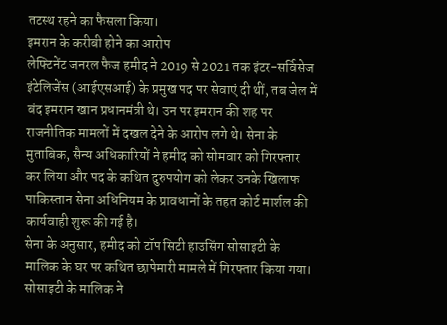तटस्थ रहने का फैसला किया।
इमरान के करीबी होने का आरोप
लेफ्टिनेंट जनरल फैज हमीद ने 2019 से 2021 तक इंटर-सर्विसेज इंटेलिजेंस (आईएसआई) के प्रमुख पद पर सेवाएं दी थीं, तब जेल में बंद इमरान खान प्रधानमंत्री थे। उन पर इमरान की शह पर राजनीतिक मामलों में दखल देने के आरोप लगे थे। सेना के मुताबिक, सैन्य अधिकारियों ने हमीद को सोमवार को गिरफ्तार कर लिया और पद के कथित दुरुपयोग को लेकर उनके खिलाफ पाकिस्तान सेना अधिनियम के प्रावधानों के तहत कोर्ट मार्शल की कार्यवाही शुरू की गई है।
सेना के अनुसार, हमीद को टॉप सिटी हाउसिंग सोसाइटी के मालिक के घर पर कथित छापेमारी मामले में गिरफ्तार किया गया। सोसाइटी के मालिक ने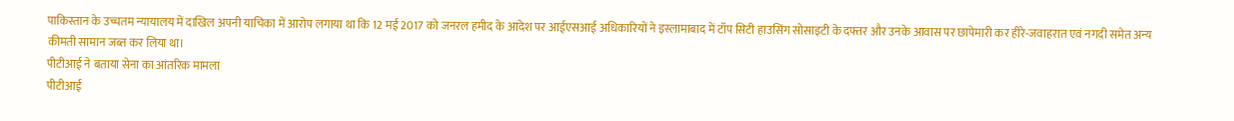पाकिस्तान के उच्चतम न्यायालय में दाखिल अपनी याचिका में आरोप लगाया था कि 12 मई 2017 को जनरल हमीद के आदेश पर आईएसआई अधिकारियों ने इस्लामाबाद में टॉप सिटी हाउसिंग सोसाइटी के दफ्तर और उनके आवास पर छापेमारी कर हीरे-जवाहरात एवं नगदी समेत अन्य कीमती सामान जब्त कर लिया था।
पीटीआई ने बताया सेना का आंतरिक मामला
पीटीआई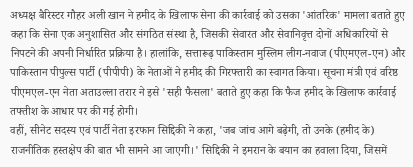अध्यक्ष बैरिस्टर गौहर अली खान ने हमीद के खिलाफ सेना की कार्रवाई को उसका 'आंतरिक' मामला बताते हुए कहा कि सेना एक अनुशासित और संगठित संस्था है, जिसकी सेवारत और सेवानिवृत्त दोनों अधिकारियों से निपटने की अपनी निर्धारित प्रक्रिया है। हालांकि, सत्तारूढ़ पाकिस्तान मुस्लिम लीग-नवाज (पीएमएल-एन) और पाकिस्तान पीपुल्स पार्टी (पीपीपी) के नेताओं ने हमीद की गिरफ्तारी का स्वागत किया। सूचना मंत्री एवं वरिष्ठ पीएमएल-एन नेता अताउल्ला तरार ने इसे 'सही फैसला' बताते हुए कहा कि फैज हमीद के खिलाफ कार्रवाई तफ्तीश के आधार पर की गई होगी।
वहीं, सीनेट सदस्य एवं पार्टी नेता इरफान सिद्दिकी ने कहा, 'जब जांच आगे बढ़ेगी, तो उनके (हमीद के) राजनीतिक हस्तक्षेप की बात भी सामने आ जाएगी।' सिद्दिकी ने इमरान के बयान का हवाला दिया, जिसमें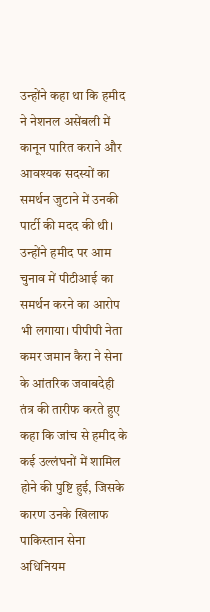उन्होंने कहा था कि हमीद ने नेशनल असेंबली में कानून पारित कराने और आवश्यक सदस्यों का समर्थन जुटाने में उनकी पार्टी की मदद की थी। उन्होंने हमीद पर आम चुनाव में पीटीआई का समर्थन करने का आरोप भी लगाया। पीपीपी नेता कमर जमान कैरा ने सेना के आंतरिक जवाबदेही तंत्र की तारीफ करते हुए कहा कि जांच से हमीद के कई उल्लंघनों में शामिल होने की पुष्टि हुई, जिसके कारण उनके खिलाफ पाकिस्तान सेना अधिनियम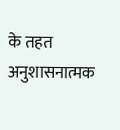के तहत अनुशासनात्मक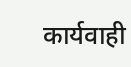कार्यवाही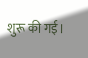शुरू की गई।